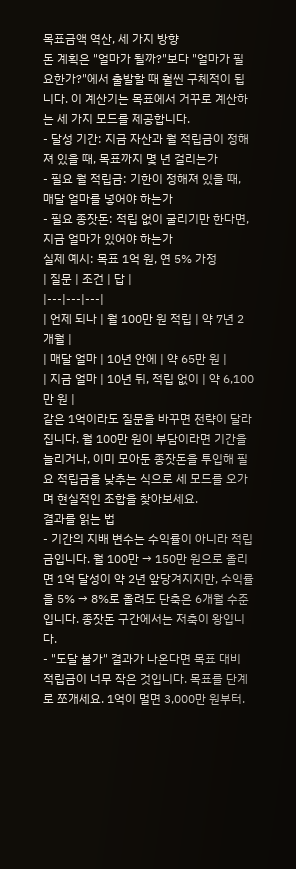목표금액 역산, 세 가지 방향
돈 계획은 "얼마가 될까?"보다 "얼마가 필요한가?"에서 출발할 때 훨씬 구체적이 됩니다. 이 계산기는 목표에서 거꾸로 계산하는 세 가지 모드를 제공합니다.
- 달성 기간: 지금 자산과 월 적립금이 정해져 있을 때, 목표까지 몇 년 걸리는가
- 필요 월 적립금: 기한이 정해져 있을 때, 매달 얼마를 넣어야 하는가
- 필요 종잣돈: 적립 없이 굴리기만 한다면, 지금 얼마가 있어야 하는가
실제 예시: 목표 1억 원, 연 5% 가정
| 질문 | 조건 | 답 |
|---|---|---|
| 언제 되나 | 월 100만 원 적립 | 약 7년 2개월 |
| 매달 얼마 | 10년 안에 | 약 65만 원 |
| 지금 얼마 | 10년 뒤, 적립 없이 | 약 6,100만 원 |
같은 1억이라도 질문을 바꾸면 전략이 달라집니다. 월 100만 원이 부담이라면 기간을 늘리거나, 이미 모아둔 종잣돈을 투입해 필요 적립금을 낮추는 식으로 세 모드를 오가며 현실적인 조합을 찾아보세요.
결과를 읽는 법
- 기간의 지배 변수는 수익률이 아니라 적립금입니다. 월 100만 → 150만 원으로 올리면 1억 달성이 약 2년 앞당겨지지만, 수익률을 5% → 8%로 올려도 단축은 6개월 수준입니다. 종잣돈 구간에서는 저축이 왕입니다.
- "도달 불가" 결과가 나온다면 목표 대비 적립금이 너무 작은 것입니다. 목표를 단계로 쪼개세요. 1억이 멀면 3,000만 원부터.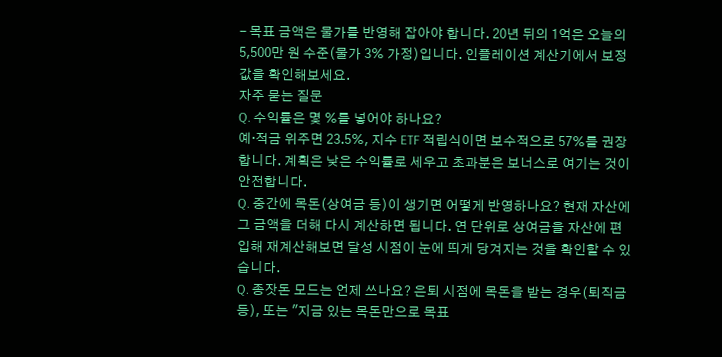- 목표 금액은 물가를 반영해 잡아야 합니다. 20년 뒤의 1억은 오늘의 5,500만 원 수준(물가 3% 가정)입니다. 인플레이션 계산기에서 보정값을 확인해보세요.
자주 묻는 질문
Q. 수익률은 몇 %를 넣어야 하나요?
예·적금 위주면 23.5%, 지수 ETF 적립식이면 보수적으로 57%를 권장합니다. 계획은 낮은 수익률로 세우고 초과분은 보너스로 여기는 것이 안전합니다.
Q. 중간에 목돈(상여금 등)이 생기면 어떻게 반영하나요? 현재 자산에 그 금액을 더해 다시 계산하면 됩니다. 연 단위로 상여금을 자산에 편입해 재계산해보면 달성 시점이 눈에 띄게 당겨지는 것을 확인할 수 있습니다.
Q. 종잣돈 모드는 언제 쓰나요? 은퇴 시점에 목돈을 받는 경우(퇴직금 등), 또는 "지금 있는 목돈만으로 목표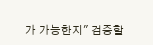가 가능한지" 검증할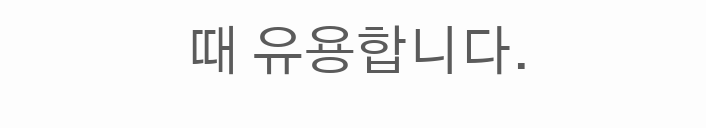때 유용합니다.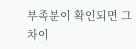부족분이 확인되면 그 차이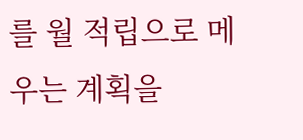를 월 적립으로 메우는 계획을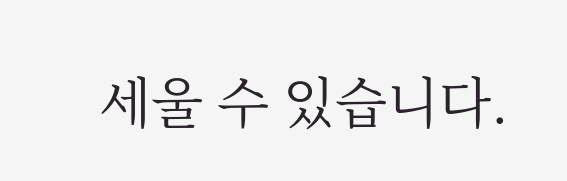세울 수 있습니다.